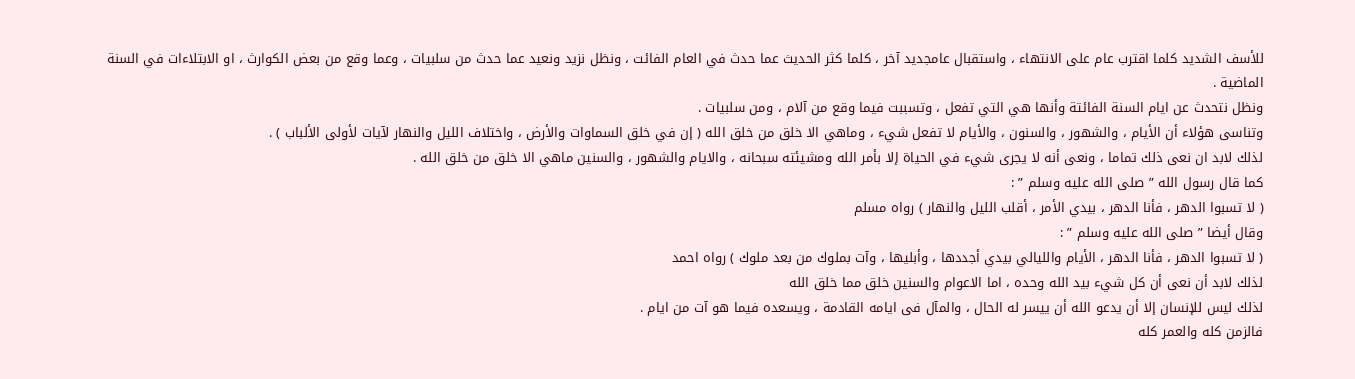للأسف الشديد كلما اقترب عام على الانتهاء ، واستقبال عامجديد آخر ، كلما كثر الحديث عما حدث في العام الفائت ، ونظل نزيد ونعيد عما حدث من سلبيات ، وعما وقع من بعض الكوارث ، او الابتلاءات في السنة الماضية .
ونظل نتحدث عن ايام السنة الفائتة وأنها هي التي تفعل ، وتسببت فيما وقع من آلام ، ومن سلبيات .
وتناسى هؤلاء أن الأيام ، والشهور ، والسنون ، والأيام لا تفعل شيء ، وماهي الا خلق من خلق الله ( إن في خلق السماوات والأرض ، واختلاف الليل والنهار لآيات لأولى الألباب ) .
لذلك لابد ان نعى ذلك تماما ، ونعى أنه لا يجرى شيء في الحياة إلا بأمر الله ومشيئته سبحانه ، والايام والشهور ، والسنين ماهي الا خلق من خلق الله .
كما قال رسول الله ” صلى الله عليه وسلم ” :
( لا تسبوا الدهر ، فأنا الدهر ، بيدي الأمر ، أقلب الليل والنهار ) رواه مسلم
وقال أيضا ” صلى الله عليه وسلم ” :
( لا تسبوا الدهر ، فأنا الدهر ، الأيام والليالي بيدي أجددها ، وأبليها ، وآت بملوك من بعد ملوك ) رواه احمد
لذلك لابد أن نعى أن كل شيء بيد الله وحده ، اما الاعوام والسنين خلق مما خلق الله
لذلك ليس للإنسان إلا أن يدعو الله أن ييسر له الحال ، والمآل فى ايامه القادمة ، ويسعده فيما هو آت من ايام .
فالزمن كله والعمر كله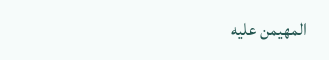المهيمن عليه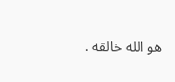هو الله خالقه .